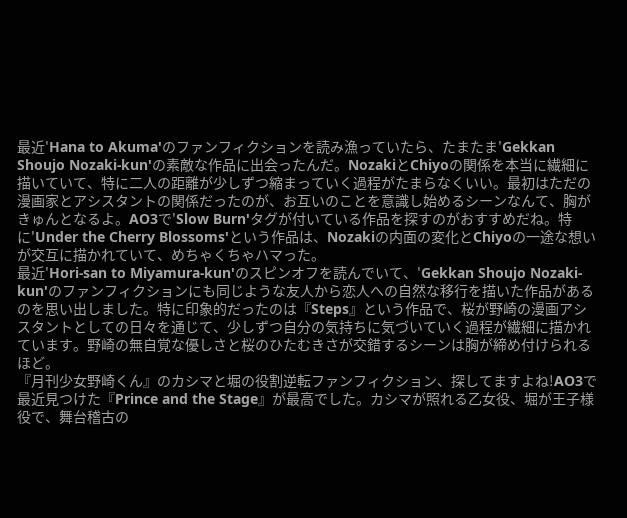最近'Hana to Akuma'のファンフィクションを読み漁っていたら、たまたま'Gekkan Shoujo Nozaki-kun'の素敵な作品に出会ったんだ。NozakiとChiyoの関係を本当に繊細に描いていて、特に二人の距離が少しずつ縮まっていく過程がたまらなくいい。最初はただの漫画家とアシスタントの関係だったのが、お互いのことを意識し始めるシーンなんて、胸がきゅんとなるよ。AO3で'Slow Burn'タグが付いている作品を探すのがおすすめだね。特に'Under the Cherry Blossoms'という作品は、Nozakiの内面の変化とChiyoの一途な想いが交互に描かれていて、めちゃくちゃハマった。
最近'Hori-san to Miyamura-kun'のスピンオフを読んでいて、'Gekkan Shoujo Nozaki-kun'のファンフィクションにも同じような友人から恋人への自然な移行を描いた作品があるのを思い出しました。特に印象的だったのは『Steps』という作品で、桜が野崎の漫画アシスタントとしての日々を通じて、少しずつ自分の気持ちに気づいていく過程が繊細に描かれています。野崎の無自覚な優しさと桜のひたむきさが交錯するシーンは胸が締め付けられるほど。
『月刊少女野崎くん』のカシマと堀の役割逆転ファンフィクション、探してますよね!AO3で最近見つけた『Prince and the Stage』が最高でした。カシマが照れる乙女役、堀が王子様役で、舞台稽古の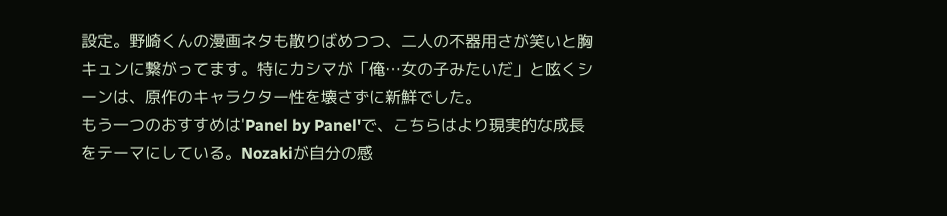設定。野崎くんの漫画ネタも散りばめつつ、二人の不器用さが笑いと胸キュンに繋がってます。特にカシマが「俺…女の子みたいだ」と呟くシーンは、原作のキャラクター性を壊さずに新鮮でした。
もう一つのおすすめは'Panel by Panel'で、こちらはより現実的な成長をテーマにしている。Nozakiが自分の感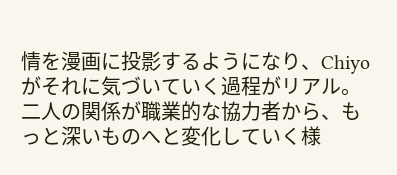情を漫画に投影するようになり、Chiyoがそれに気づいていく過程がリアル。二人の関係が職業的な協力者から、もっと深いものへと変化していく様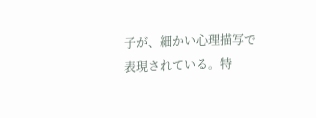子が、細かい心理描写で表現されている。特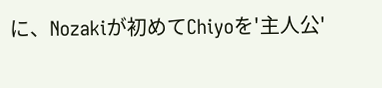に、Nozakiが初めてChiyoを'主人公'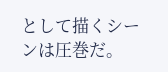として描くシーンは圧巻だ。